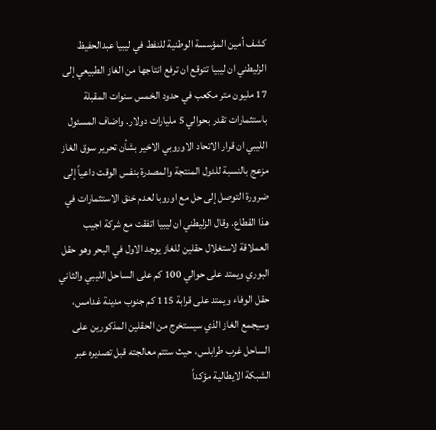كشف أمين المؤسسة الوطنية للنفط في ليبيا عبدالحفيظ الزليطني ان ليبيا تتوقع ان ترفع انتاجها من الغاز الطبيعي إلى 17 مليون متر مكعب في حدود الخمس سنوات المقبلة باستثمارات تقدر بحوالي 5 مليارات دولار. واضاف المسئول الليبي ان قرار الاتحاد الاوروبي الاخير بشأن تحرير سوق الغاز مزعج بالنسبة للدول المنتجة والمصدرة بنفس الوقت داعياً إلى ضرورة التوصل إلى حل مع اوروبا لعدم خنق الاستثمارات في هذا القطاع. وقال الزليطني ان ليبيا اتفقت مع شركة اجيب العملاقة لاستغلال حقلين للغاز يوجد الاول في البحر وهو حقل البوري ويمتد على حوالي 100 كم على الساحل الليبي والثاني حقل الوفاء ويمتد على قرابة 115 كم جنوب مدينة غدامس، وسيجمع الغاز الذي سيستخرج من الحقلين المذكورين على الساحل غرب طرابلس، حيث ستتم معالجته قبل تصديره عبر الشبكة الايطالية مؤكداً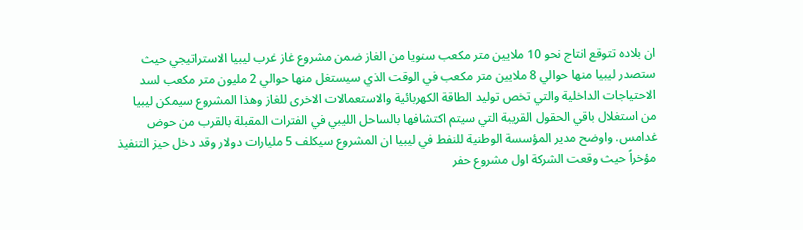ان بلاده تتوقع انتاج نحو 10 ملايين متر مكعب سنويا من الغاز ضمن مشروع غاز غرب ليبيا الاستراتيجي حيث ستصدر ليبيا منها حوالي 8 ملايين متر مكعب في الوقت الذي سيستغل منها حوالي 2 مليون متر مكعب لسد الاحتياجات الداخلية والتي تخص توليد الطاقة الكهربائية والاستعمالات الاخرى للغاز وهذا المشروع سيمكن ليبيا من استغلال باقي الحقول القريبة التي سيتم اكتشافها بالساحل الليبي في الفترات المقبلة بالقرب من حوض غدامس. واوضح مدير المؤسسة الوطنية للنفط في ليبيا ان المشروع سيكلف 5 مليارات دولار وقد دخل حيز التنفيذ مؤخراً حيث وقعت الشركة اول مشروع حفر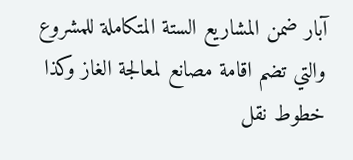آبار ضمن المشاريع الستة المتكاملة للمشروع والتي تضم اقامة مصانع لمعالجة الغاز وكذا خطوط نقل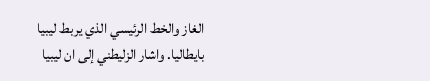الغاز والخط الرئيسي الذي يربط ليبيا بايطاليا. واشار الزليطني إلى ان ليبيا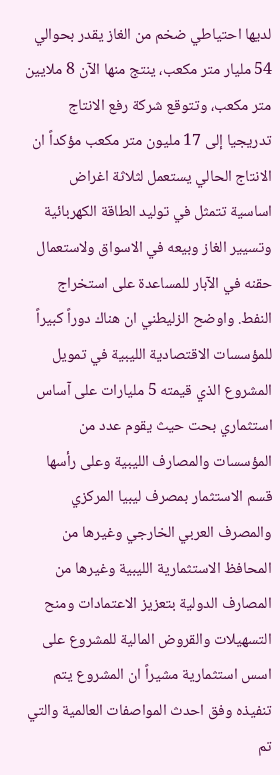لديها احتياطي ضخم من الغاز يقدر بحوالي 54 مليار متر مكعب، ينتج منها الآن 8 ملايين متر مكعب، وتتوقع شركة رفع الانتاج تدريجيا إلى 17 مليون متر مكعب مؤكداً ان الانتاج الحالي يستعمل لثلاثة اغراض اساسية تتمثل في توليد الطاقة الكهربائية وتسيير الغاز وبيعه في الاسواق ولاستعمال حقنه في الآبار للمساعدة على استخراج النفط. واوضح الزليطني ان هناك دوراً كبيراً للمؤسسات الاقتصادية الليبية في تمويل المشروع الذي قيمته 5 مليارات على آساس استثماري بحت حيث يقوم عدد من المؤسسات والمصارف الليبية وعلى رأسها قسم الاستثمار بمصرف ليبيا المركزي والمصرف العربي الخارجي وغيرها من المحافظ الاستثمارية الليبية وغيرها من المصارف الدولية بتعزيز الاعتمادات ومنح التسهيلات والقروض المالية للمشروع على اسس استثمارية مشيراً ان المشروع يتم تنفيذه وفق احدث المواصفات العالمية والتي تم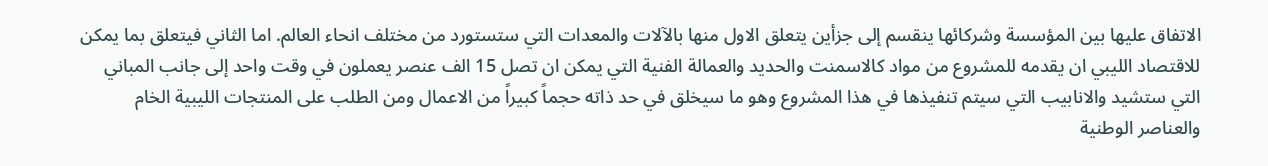الاتفاق عليها بين المؤسسة وشركائها ينقسم إلى جزأين يتعلق الاول منها بالآلات والمعدات التي ستستورد من مختلف انحاء العالم. اما الثاني فيتعلق بما يمكن للاقتصاد الليبي ان يقدمه للمشروع من مواد كالاسمنت والحديد والعمالة الفنية التي يمكن ان تصل 15 الف عنصر يعملون في وقت واحد إلى جانب المباني التي ستشيد والانابيب التي سيتم تنفيذها في هذا المشروع وهو ما سيخلق في حد ذاته حجماً كبيراً من الاعمال ومن الطلب على المنتجات الليبية الخام والعناصر الوطنية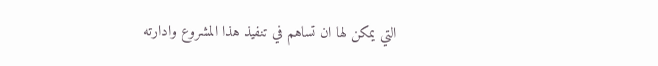التي يمكن لها ان تساهم في تنفيذ هذا المشروع وادارته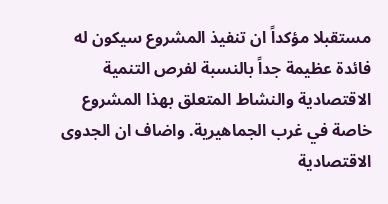مستقبلا مؤكداً ان تنفيذ المشروع سيكون له فائدة عظيمة جداً بالنسبة لفرص التنمية الاقتصادية والنشاط المتعلق بهذا المشروع خاصة في غرب الجماهيرية. واضاف ان الجدوى الاقتصادية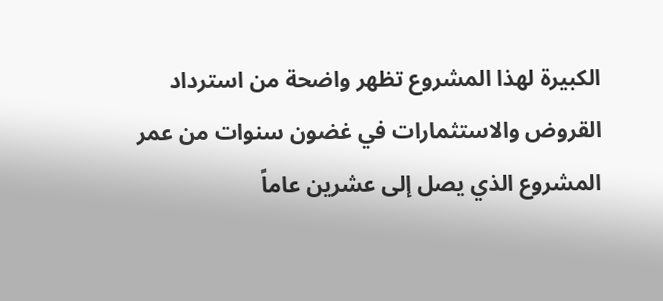الكبيرة لهذا المشروع تظهر واضحة من استرداد القروض والاستثمارات في غضون سنوات من عمر المشروع الذي يصل إلى عشرين عاماً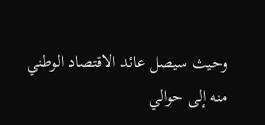وحيث سيصل عائد الاقتصاد الوطني منه إلى حوالي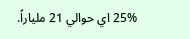25% اي حوالي 21 ملياراً.